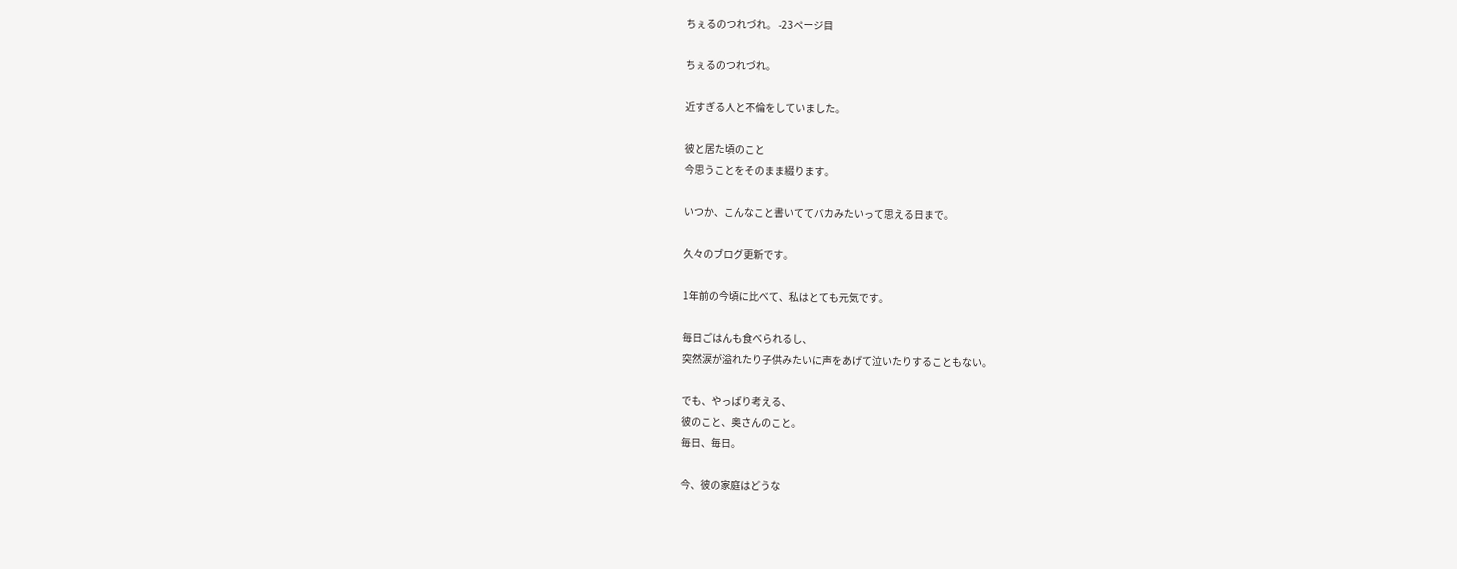ちぇるのつれづれ。 -23ページ目

ちぇるのつれづれ。

近すぎる人と不倫をしていました。

彼と居た頃のこと
今思うことをそのまま綴ります。

いつか、こんなこと書いててバカみたいって思える日まで。

久々のブログ更新です。

1年前の今頃に比べて、私はとても元気です。

毎日ごはんも食べられるし、
突然涙が溢れたり子供みたいに声をあげて泣いたりすることもない。

でも、やっぱり考える、
彼のこと、奥さんのこと。
毎日、毎日。

今、彼の家庭はどうな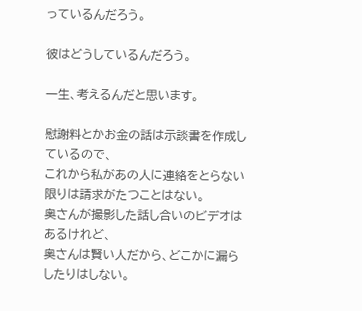っているんだろう。

彼はどうしているんだろう。

一生、考えるんだと思います。

慰謝料とかお金の話は示談書を作成しているので、
これから私があの人に連絡をとらない限りは請求がたつことはない。
奥さんが撮影した話し合いのビデオはあるけれど、
奥さんは賢い人だから、どこかに漏らしたりはしない。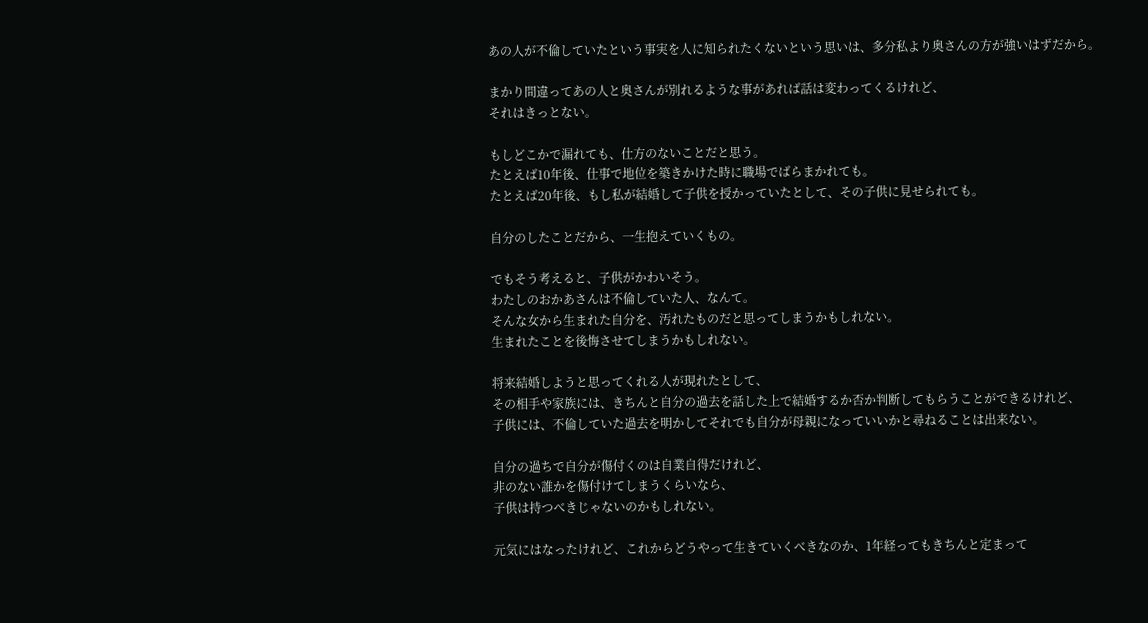あの人が不倫していたという事実を人に知られたくないという思いは、多分私より奥さんの方が強いはずだから。

まかり間違ってあの人と奥さんが別れるような事があれば話は変わってくるけれど、
それはきっとない。

もしどこかで漏れても、仕方のないことだと思う。
たとえば10年後、仕事で地位を築きかけた時に職場でばらまかれても。
たとえば20年後、もし私が結婚して子供を授かっていたとして、その子供に見せられても。

自分のしたことだから、一生抱えていくもの。

でもそう考えると、子供がかわいそう。
わたしのおかあさんは不倫していた人、なんて。
そんな女から生まれた自分を、汚れたものだと思ってしまうかもしれない。
生まれたことを後悔させてしまうかもしれない。

将来結婚しようと思ってくれる人が現れたとして、
その相手や家族には、きちんと自分の過去を話した上で結婚するか否か判断してもらうことができるけれど、
子供には、不倫していた過去を明かしてそれでも自分が母親になっていいかと尋ねることは出来ない。

自分の過ちで自分が傷付くのは自業自得だけれど、
非のない誰かを傷付けてしまうくらいなら、
子供は持つべきじゃないのかもしれない。

元気にはなったけれど、これからどうやって生きていくべきなのか、1年経ってもきちんと定まって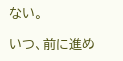ない。

いつ、前に進め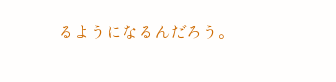るようになるんだろう。